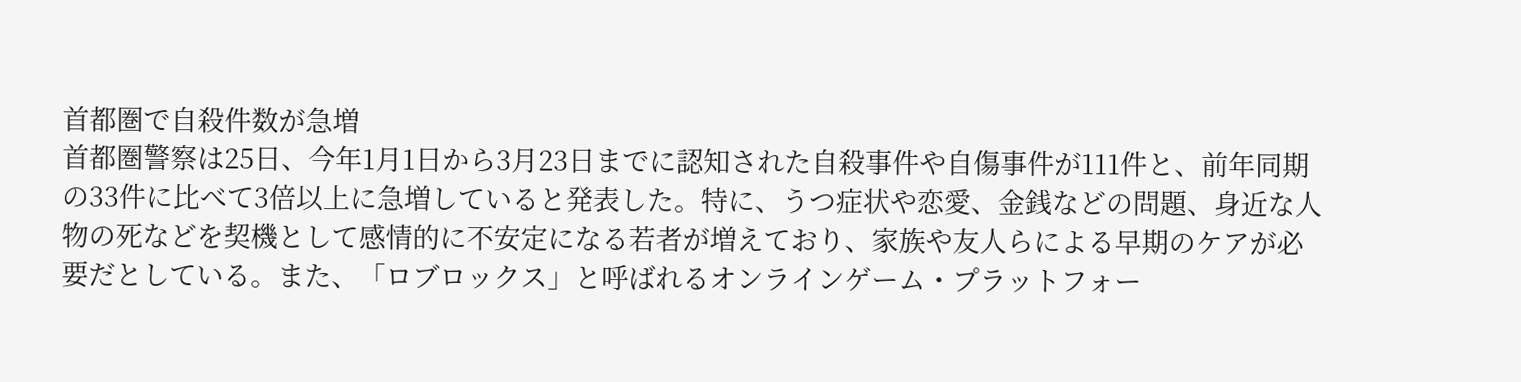首都圏で自殺件数が急増
首都圏警察は25日、今年1月1日から3月23日までに認知された自殺事件や自傷事件が111件と、前年同期の33件に比べて3倍以上に急増していると発表した。特に、うつ症状や恋愛、金銭などの問題、身近な人物の死などを契機として感情的に不安定になる若者が増えており、家族や友人らによる早期のケアが必要だとしている。また、「ロブロックス」と呼ばれるオンラインゲーム・プラットフォー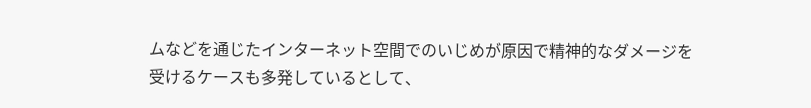ムなどを通じたインターネット空間でのいじめが原因で精神的なダメージを受けるケースも多発しているとして、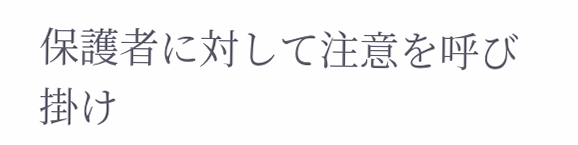保護者に対して注意を呼び掛け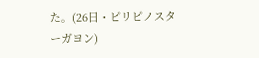た。(26日・ピリピノスターガヨン)